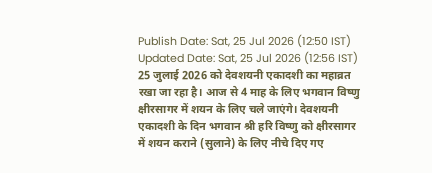Publish Date: Sat, 25 Jul 2026 (12:50 IST)
Updated Date: Sat, 25 Jul 2026 (12:56 IST)
25 जुलाई 2026 को देवशयनी एकादशी का महाव्रत रखा जा रहा है। आज से 4 माह के लिए भगवान विष्णु क्षीरसागर में शयन के लिए चले जाएंगे। देवशयनी एकादशी के दिन भगवान श्री हरि विष्णु को क्षीरसागर में शयन कराने (सुलाने) के लिए नीचे दिए गए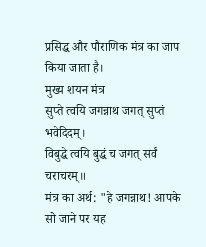प्रसिद्ध और पौराणिक मंत्र का जाप किया जाता है।
मुख्य शयन मंत्र
सुप्ते त्वयि जगन्नाथ जगत् सुप्तं भवेदिदम्।
विबुद्धे त्वयि बुद्धं च जगत् सर्वं चराचरम्॥
मंत्र का अर्थ: "हे जगन्नाथ! आपके सो जाने पर यह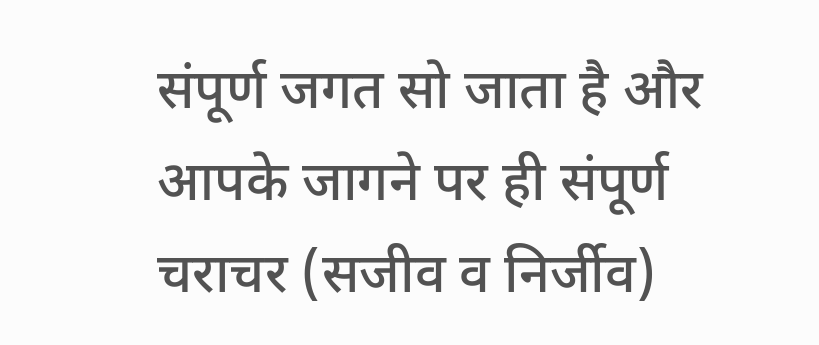संपूर्ण जगत सो जाता है और आपके जागने पर ही संपूर्ण चराचर (सजीव व निर्जीव)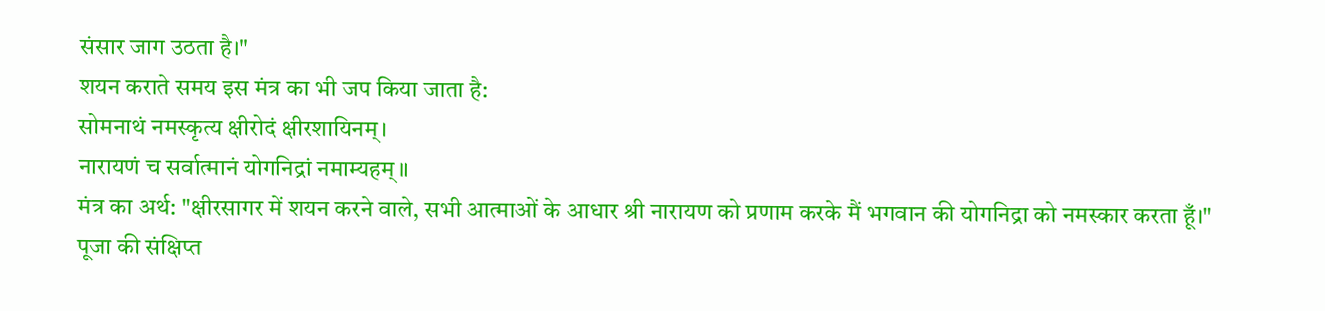संसार जाग उठता है।"
शयन कराते समय इस मंत्र का भी जप किया जाता है:
सोमनाथं नमस्कृत्य क्षीरोदं क्षीरशायिनम्।
नारायणं च सर्वात्मानं योगनिद्रां नमाम्यहम्॥
मंत्र का अर्थ: "क्षीरसागर में शयन करने वाले, सभी आत्माओं के आधार श्री नारायण को प्रणाम करके मैं भगवान की योगनिद्रा को नमस्कार करता हूँ।"
पूजा की संक्षिप्त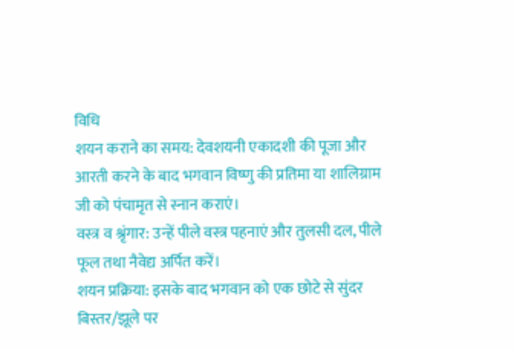विधि
शयन कराने का समय: देवशयनी एकादशी की पूजा और आरती करने के बाद भगवान विष्णु की प्रतिमा या शालिग्राम जी को पंचामृत से स्नान कराएं।
वस्त्र व श्रृंगार: उन्हें पीले वस्त्र पहनाएं और तुलसी दल, पीले फूल तथा नैवेद्य अर्पित करें।
शयन प्रक्रिया: इसके बाद भगवान को एक छोटे से सुंदर बिस्तर/झूले पर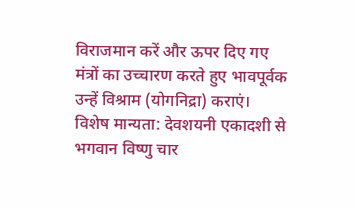विराजमान करें और ऊपर दिए गए मंत्रों का उच्चारण करते हुए भावपूर्वक उन्हें विश्राम (योगनिद्रा) कराएं।
विशेष मान्यता: देवशयनी एकादशी से भगवान विष्णु चार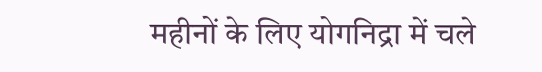महीनों के लिए योगनिद्रा में चले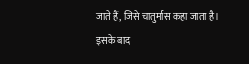जाते हैं, जिसे चातुर्मास कहा जाता है। इसके बाद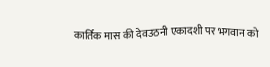कार्तिक मास की देवउठनी एकादशी पर भगवान को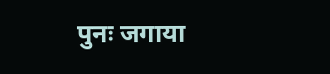पुनः जगाया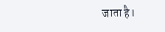जाता है।